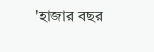'হাজার বছর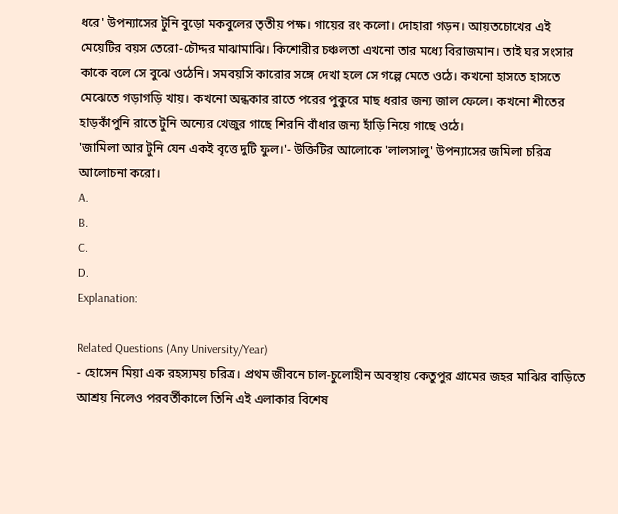ধরে' উপন্যাসের টুনি বুড়ো মকবুলের তৃতীয় পক্ষ। গায়ের রং কলো। দোহারা গড়ন। আয়তচোখের এই মেয়েটির বয়স তেরো-চৌদ্দর মাঝামাঝি। কিশোরীর চঞ্চলতা এখনো তার মধ্যে বিরাজমান। তাই ঘর সংসার কাকে বলে সে বুঝে ওঠেনি। সমবয়সি কারোর সঙ্গে দেখা হলে সে গল্পে মেতে ওঠে। কখনো হাসতে হাসতে মেঝেতে গড়াগড়ি খায়। কখনো অন্ধকার রাতে পরের পুকুরে মাছ ধরার জন্য জাল ফেলে। কখনো শীতের হাড়কাঁপুনি রাতে টুনি অন্যের খেজুর গাছে শিরনি বাঁধার জন্য হাঁড়ি নিয়ে গাছে ওঠে।
'জামিলা আর টুনি যেন একই বৃত্তে দুটি ফুল।'- উক্তিটির আলোকে 'লালসালু' উপন্যাসের জমিলা চরিত্র আলোচনা করো।
A.
B.
C.
D.
Explanation:

Related Questions (Any University/Year)
- হোসেন মিয়া এক রহস্যময় চরিত্র। প্রথম জীবনে চাল-চুলোহীন অবস্থায় কেতুপুর গ্রামের জহর মাঝির বাড়িতে আশ্রয় নিলেও পরবর্তীকালে তিনি এই এলাকার বিশেষ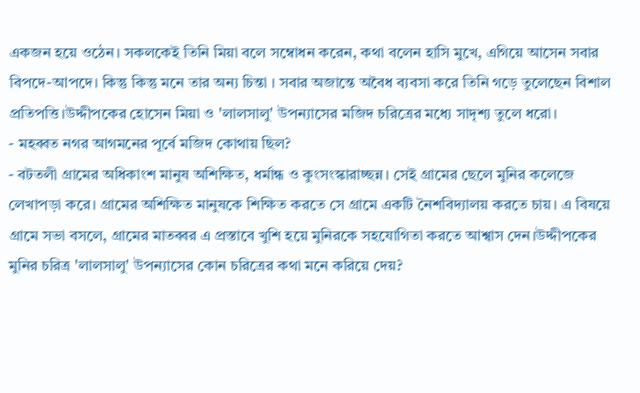একজন হয়ে ওঠেন। সকলকেই তিনি মিয়া বলে সম্বোধন করেন, কথা বলেন হাসি মুখে, এগিয়ে আসেন সবার বিপদে-আপদে। কিন্তু কিন্তু মনে তার অন্য চিন্তা । সবার অজান্তে অবৈধ ব্যবসা করে তিনি গড়ে তুলেছেন বিশাল প্রতিপত্তি।উদ্দীপকের হোসেন মিয়া ও 'লালসালু' উপন্যাসের মজিদ চরিত্রের মধ্যে সাদৃশ্য তুলে ধরো।
- মহব্বত নগর আগমনের পূর্বে মজিদ কোথায় ছিল?
- বটতলী গ্রামের অধিকাংশ মানুষ অশিক্ষিত, ধর্মান্ধ ও কুংসংস্কারাচ্ছন্ন। সেই গ্রামের ছেলে মুনির কলেজে লেখাপড়া করে। গ্রামের অশিক্ষিত মানুষকে শিক্ষিত করতে সে গ্রামে একটি নৈশবিদ্যালয় করতে চায়। এ বিষয়ে গ্রামে সভা বসলে, গ্রামের মাতব্বর এ প্রস্তাবে খুশি হয়ে মুনিরকে সহযোগিতা করতে আশ্বাস দেন।উদ্দীপকের মুনির চরিত্র 'লালসালু' উপন্যাসের কোন চরিত্রের কথা মনে করিয়ে দেয়?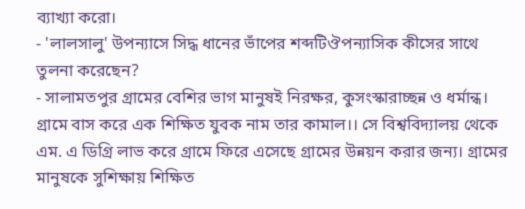ব্যাখ্যা করো।
- 'লালসালু' উপন্যাসে সিদ্ধ ধানের ভাঁপের শব্দটিঔপন্যাসিক কীসের সাথে তুলনা করেছেন?
- সালামতপুর গ্রামের বেশির ভাগ মানুষই নিরক্ষর, কুসংস্কারাচ্ছন্ন ও ধর্মান্ধ। গ্রামে বাস করে এক শিক্ষিত যুবক নাম তার কামাল।। সে বিশ্ববিদ্যালয় থেকে এম. এ ডিগ্রি লাভ করে গ্রামে ফিরে এসেছে গ্রামের উন্নয়ন করার জন্য। গ্রামের মানুষকে সুশিক্ষায় শিক্ষিত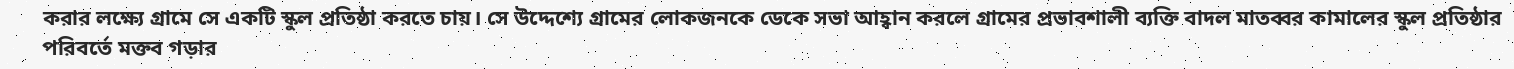করার লক্ষ্যে গ্রামে সে একটি স্কুল প্রতিষ্ঠা করতে চায়। সে উদ্দেশ্যে গ্রামের লোকজনকে ডেকে সভা আহ্বান করলে গ্রামের প্রভাবশালী ব্যক্তি বাদল মাতব্বর কামালের স্কুল প্রতিষ্ঠার পরিবর্তে মক্তব গড়ার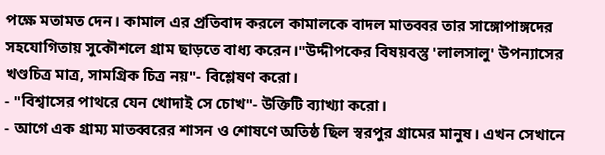পক্ষে মতামত দেন। কামাল এর প্রতিবাদ করলে কামালকে বাদল মাতব্বর তার সাঙ্গোপাঙ্গদের সহযোগিতায় সুকৌশলে গ্রাম ছাড়তে বাধ্য করেন।"উদ্দীপকের বিষয়বস্তু 'লালসালু' উপন্যাসের খণ্ডচিত্র মাত্র, সামগ্রিক চিত্র নয়"- বিশ্লেষণ করো।
- "বিশ্বাসের পাথরে যেন খোদাই সে চোখ"- উক্তিটি ব্যাখ্যা করো।
- আগে এক গ্রাম্য মাতব্বরের শাসন ও শোষণে অতিষ্ঠ ছিল স্বরপুর গ্রামের মানুষ। এখন সেখানে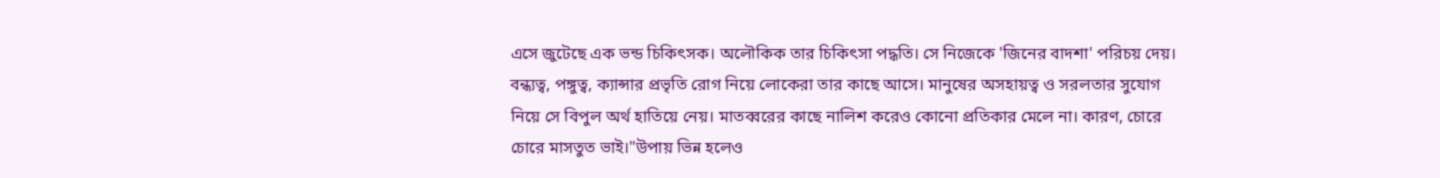এসে জুটেছে এক ভন্ড চিকিৎসক। অলৌকিক তার চিকিৎসা পদ্ধতি। সে নিজেকে 'জিনের বাদশা' পরিচয় দেয়। বন্ধ্যত্ব, পঙ্গুত্ব, ক্যান্সার প্রভৃতি রোগ নিয়ে লোকেরা তার কাছে আসে। মানুষের অসহায়ত্ব ও সরলতার সুযোগ নিয়ে সে বিপুল অর্থ হাতিয়ে নেয়। মাতব্বরের কাছে নালিশ করেও কোনো প্রতিকার মেলে না। কারণ, চোরে চোরে মাসতুত ভাই।"উপায় ভিন্ন হলেও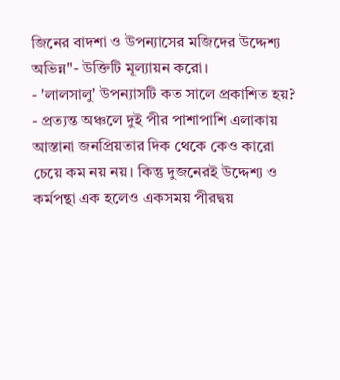জিনের বাদশা ও উপন্যাসের মজিদের উদ্দেশ্য অভিন্ন"- উক্তিটি মূল্যায়ন করো।
- 'লালসালু' উপন্যাসটি কত সালে প্রকাশিত হয়?
- প্রত্যন্ত অঞ্চলে দুই পীর পাশাপাশি এলাকায় আস্তানা জনপ্রিয়তার দিক থেকে কেও কারো চেয়ে কম নয় নয়। কিন্তু দুজনেরই উদ্দেশ্য ও কর্মপন্থা এক হলেও একসময় পীরদ্বয়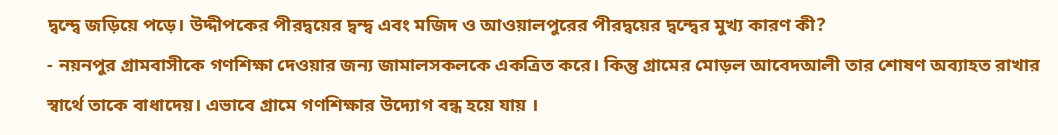দ্বন্দ্বে জড়িয়ে পড়ে। উদ্দীপকের পীরদ্বয়ের দ্বন্দ্ব এবং মজিদ ও আওয়ালপুরের পীরদ্বয়ের দ্বন্দ্বের মুখ্য কারণ কী?
- নয়নপুর গ্রামবাসীকে গণশিক্ষা দেওয়ার জন্য জামালসকলকে একত্রিত করে। কিন্তু গ্রামের মোড়ল আবেদআলী তার শোষণ অব্যাহত রাখার স্বার্থে তাকে বাধাদেয়। এভাবে গ্রামে গণশিক্ষার উদ্যোগ বন্ধ হয়ে যায় ।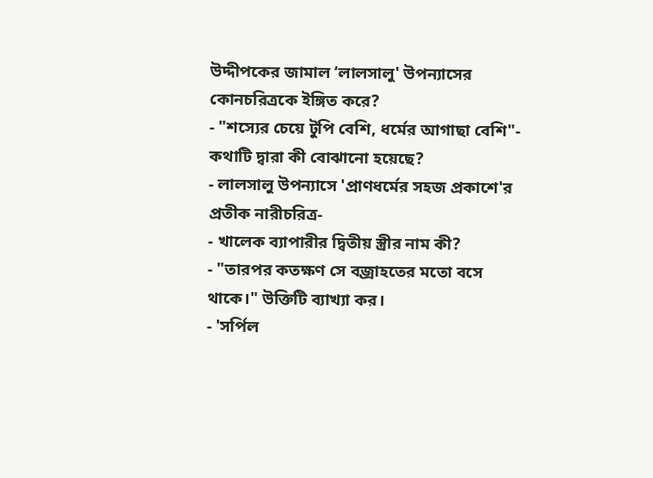উদ্দীপকের জামাল ‘লালসালু' উপন্যাসের কোনচরিত্রকে ইঙ্গিত করে?
- "শস্যের চেয়ে টুপি বেশি, ধর্মের আগাছা বেশি"- কথাটি দ্বারা কী বোঝানো হয়েছে?
- লালসালু উপন্যাসে 'প্রাণধর্মের সহজ প্রকাশে'র প্রতীক নারীচরিত্র-
- খালেক ব্যাপারীর দ্বিতীয় স্ত্রীর নাম কী?
- "তারপর কতক্ষণ সে বজ্রাহতের মতো বসে থাকে।" উক্তিটি ব্যাখ্যা কর।
- 'সর্পিল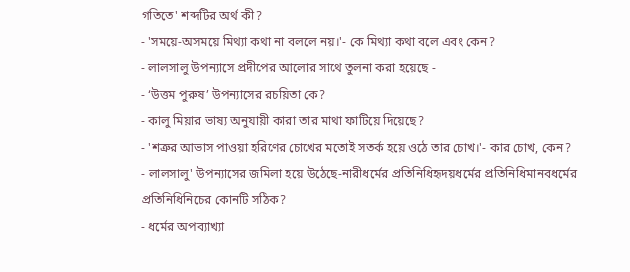গতিতে' শব্দটির অর্থ কী?
- 'সময়ে-অসময়ে মিথ্যা কথা না বললে নয়।'- কে মিথ্যা কথা বলে এবং কেন?
- লালসালু উপন্যাসে প্রদীপের আলোর সাথে তুলনা করা হয়েছে -
- ‘উত্তম পুরুষ’ উপন্যাসের রচয়িতা কে?
- কালু মিয়ার ভাষ্য অনুযায়ী কারা তার মাথা ফাটিয়ে দিয়েছে?
- 'শত্রুর আভাস পাওয়া হরিণের চোখের মতোই সতর্ক হয়ে ওঠে তার চোখ।'- কার চোখ, কেন?
- লালসালু' উপন্যাসের জমিলা হয়ে উঠেছে-নারীধর্মের প্রতিনিধিহৃদয়ধর্মের প্রতিনিধিমানবধর্মের প্রতিনিধিনিচের কোনটি সঠিক?
- ধর্মের অপব্যাখ্যা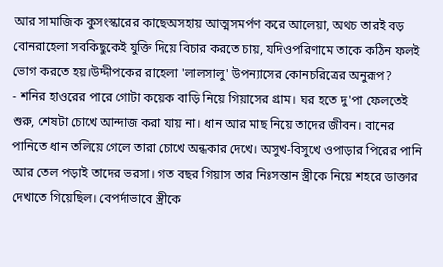আর সামাজিক কুসংস্কারের কাছেঅসহায় আত্মসমর্পণ করে আলেয়া, অথচ তারই বড় বোনরাহেলা সবকিছুকেই যুক্তি দিয়ে বিচার করতে চায়, যদিওপরিণামে তাকে কঠিন ফলই ভোগ করতে হয়।উদ্দীপকের রাহেলা 'লালসালু' উপন্যাসের কোনচরিত্রের অনুরূপ?
- শনির হাওরের পারে গোটা কয়েক বাড়ি নিয়ে গিয়াসের গ্রাম। ঘর হতে দু'পা ফেলতেই শুরু, শেষটা চোখে আন্দাজ করা যায় না। ধান আর মাছ নিয়ে তাদের জীবন। বানের পানিতে ধান তলিয়ে গেলে তারা চোখে অন্ধকার দেখে। অসুখ-বিসুখে ওপাড়ার পিরের পানি আর তেল পড়াই তাদের ভরসা। গত বছর গিয়াস তার নিঃসন্তান স্ত্রীকে নিয়ে শহরে ডাক্তার দেখাতে গিয়েছিল। বেপর্দাভাবে স্ত্রীকে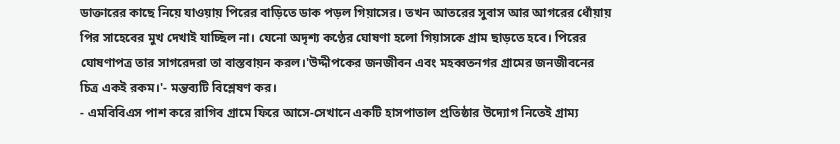ডাক্তারের কাছে নিয়ে যাওয়ায় পিরের বাড়িতে ডাক পড়ল গিয়াসের। তখন আতরের সুবাস আর আগরের ধোঁয়ায় পির সাহেবের মুখ দেখাই যাচ্ছিল না। যেনো অদৃশ্য কণ্ঠের ঘোষণা হলো গিয়াসকে গ্রাম ছাড়তে হবে। পিরের ঘোষণাপত্র তার সাগরেদরা তা বাস্তবায়ন করল।'উদ্দীপকের জনজীবন এবং মহব্বতনগর গ্রামের জনজীবনের চিত্র একই রকম।'- মন্তব্যটি বিশ্লেষণ কর।
- এমবিবিএস পাশ করে রাগিব গ্রামে ফিরে আসে-সেখানে একটি হাসপাতাল প্রতিষ্ঠার উদ্যোগ নিতেই গ্রাম্য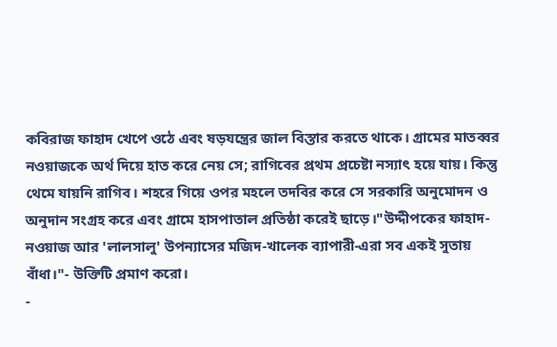কবিরাজ ফাহাদ খেপে ওঠে এবং ষড়যন্ত্রের জাল বিস্তার করতে থাকে। গ্রামের মাতব্বর নওয়াজকে অর্থ দিয়ে হাত করে নেয় সে; রাগিবের প্রথম প্রচেষ্টা নস্যাৎ হয়ে যায়। কিন্তু থেমে যায়নি রাগিব। শহরে গিয়ে ওপর মহলে তদবির করে সে সরকারি অনুমোদন ও অনুদান সংগ্রহ করে এবং গ্রামে হাসপাতাল প্রতিষ্ঠা করেই ছাড়ে।"উদ্দীপকের ফাহাদ-নওয়াজ আর 'লালসালু' উপন্যাসের মজিদ-খালেক ব্যাপারী-এরা সব একই সুতায় বাঁধা।"- উক্তিটি প্রমাণ করো।
-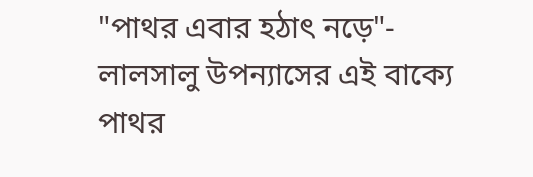"পাথর এবার হঠাৎ নড়ে"- লালসালু উপন্যাসের এই বাক্যে পাথর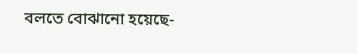বলতে বোঝানো হয়েছে-